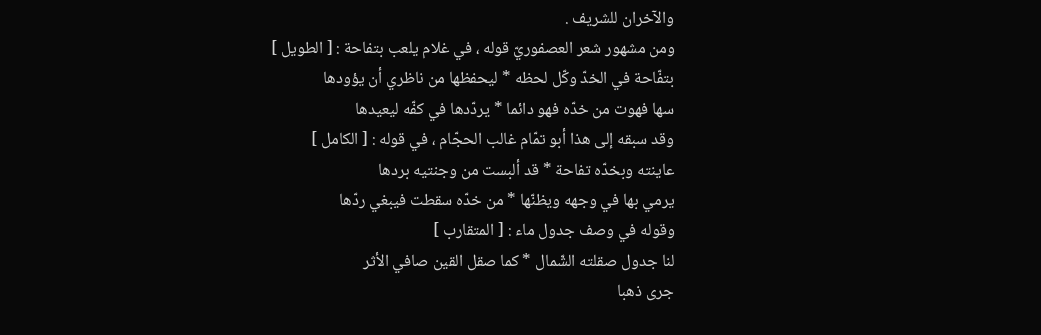والآخران للشريف .
ومن مشهور شعر العصفوريّ قوله ، في غلام يلعب بتفاحة : [ الطويل ]
بتفّاحة في الخدّ وكّل لحظه * ليحفظها من ناظري أن يؤودها
سها فهوت من خدّه فهو دائما * يردّدها في كفّه ليعيدها
وقد سبقه إلى هذا أبو تمّام غالب الحجّام ، في قوله : [ الكامل ]
عاينته وبخدّه تفاحة * قد ألبست من وجنتيه بردها
يرمي بها في وجهه ويظنّها * من خدّه سقطت فيبغي ردّها
وقوله في وصف جدول ماء : [ المتقارب ]
لنا جدول صقلته الشّمال * كما صقل القين صافي الأثر
جرى ذهبا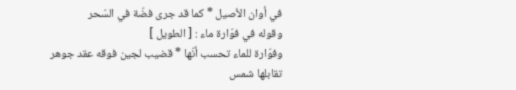في أوان الأصيل * كما قد جرى فضّة في السّحر
وقوله في فوّارة ماء : [ الطويل ]
وفوّارة للماء تحسب أنّها * قضيب لجين فوقه عقد جوهر
تقابلها شمس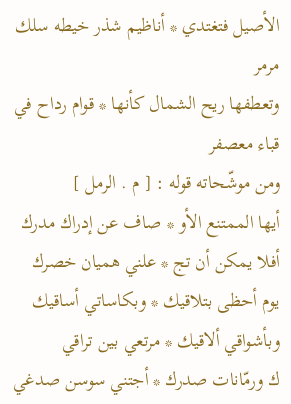الأصيل فتغتدي * أناظيم شذر خيطه سلك مرمر
وتعطفها ريح الشمال كأنها * قوام رداح في قباء معصفر
ومن موشّحاته قوله : [ م . الرمل ]
أيها الممتنع الأو * صاف عن إدراك مدرك
أفلا يمكن أن تج * علني هميان خصرك
يوم أحظى بتلاقيك * وبكاساتي أساقيك
وبأشواقي ألاقيك * مرتعي بين تراقي
ك ورمّانات صدرك * أجتني سوسن صدغي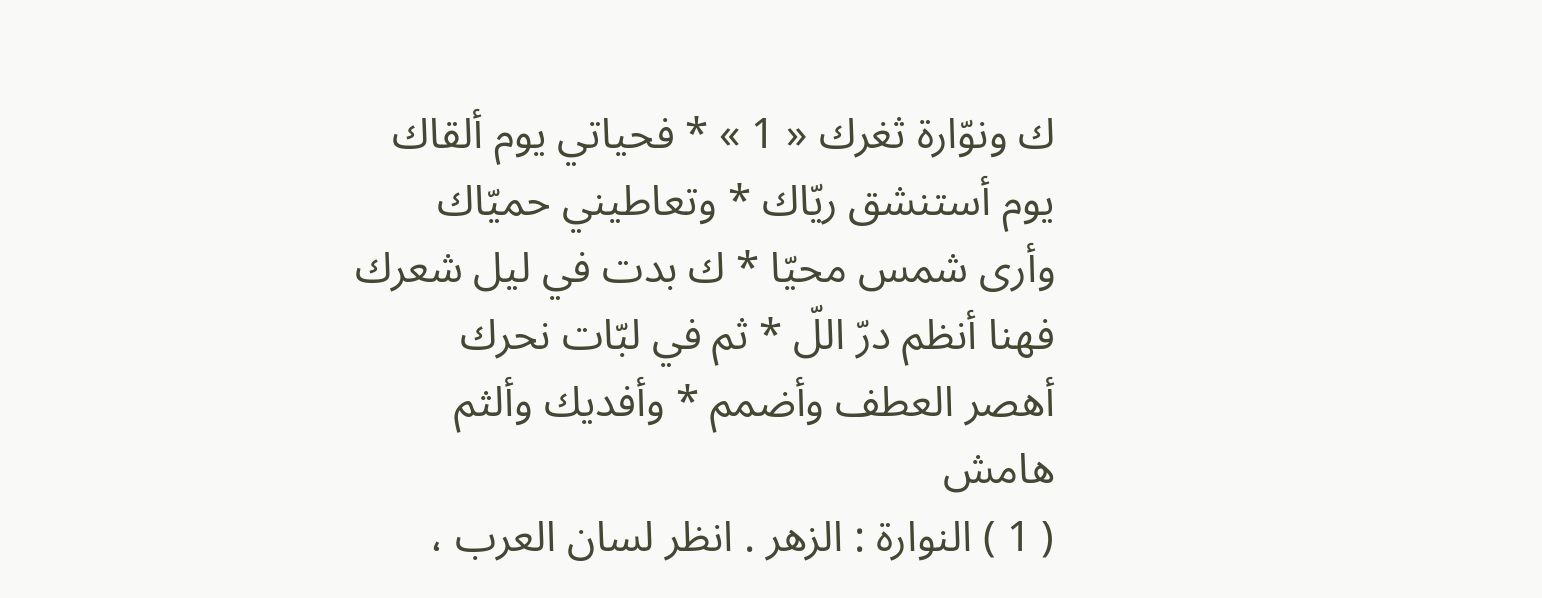ك ونوّارة ثغرك « 1 » * فحياتي يوم ألقاك
يوم أستنشق ريّاك * وتعاطيني حميّاك
وأرى شمس محيّا * ك بدت في ليل شعرك
فهنا أنظم درّ اللّ * ثم في لبّات نحرك
أهصر العطف وأضمم * وأفديك وألثم
هامش
( 1 ) النوارة : الزهر . انظر لسان العرب ،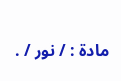مادة : / نور / .